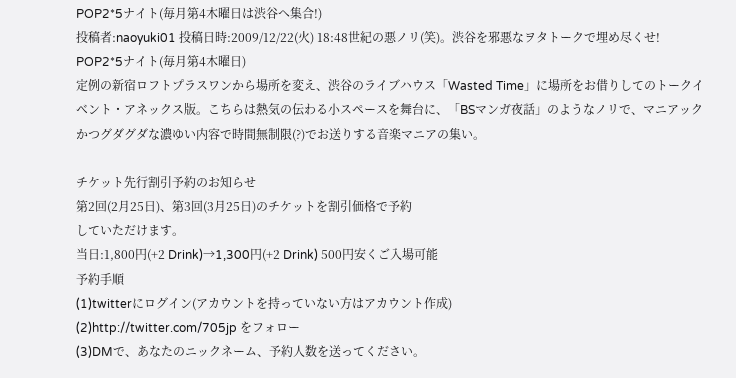POP2*5ナイト(毎月第4木曜日は渋谷へ集合!)
投稿者:naoyuki01 投稿日時:2009/12/22(火) 18:48世紀の悪ノリ(笑)。渋谷を邪悪なヲタトークで埋め尽くせ!
POP2*5ナイト(毎月第4木曜日)
定例の新宿ロフトプラスワンから場所を変え、渋谷のライブハウス「Wasted Time」に場所をお借りしてのトークイベント・アネックス版。こちらは熱気の伝わる小スペースを舞台に、「BSマンガ夜話」のようなノリで、マニアックかつグダグダな濃ゆい内容で時間無制限(?)でお送りする音楽マニアの集い。

チケット先行割引予約のお知らせ
第2回(2月25日)、第3回(3月25日)のチケットを割引価格で予約
していただけます。
当日:1,800円(+2 Drink)→1,300円(+2 Drink) 500円安くご入場可能
予約手順
(1)twitterにログイン(アカウントを持っていない方はアカウント作成)
(2)http://twitter.com/705jp をフォロー
(3)DMで、あなたのニックネーム、予約人数を送ってください。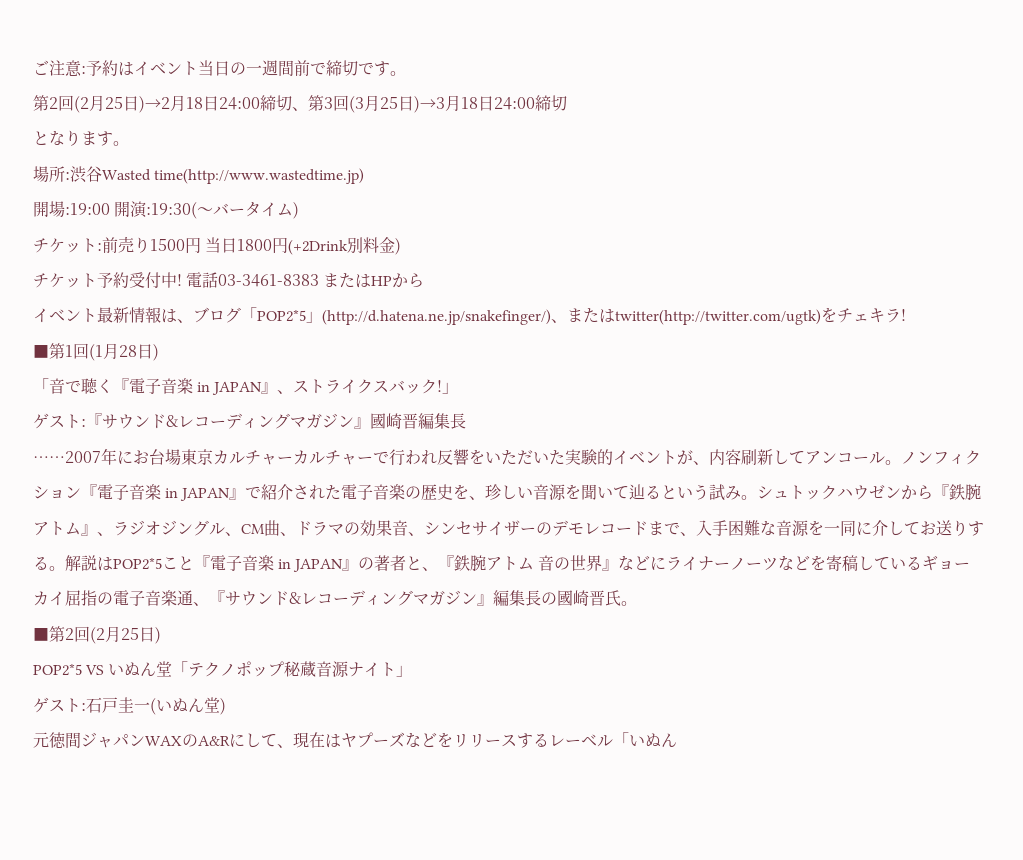ご注意:予約はイベント当日の一週間前で締切です。
第2回(2月25日)→2月18日24:00締切、第3回(3月25日)→3月18日24:00締切
となります。
場所:渋谷Wasted time(http://www.wastedtime.jp)
開場:19:00 開演:19:30(〜バータイム)
チケット:前売り1500円 当日1800円(+2Drink別料金)
チケット予約受付中! 電話03-3461-8383 またはHPから
イベント最新情報は、ブログ「POP2*5」(http://d.hatena.ne.jp/snakefinger/)、またはtwitter(http://twitter.com/ugtk)をチェキラ!
■第1回(1月28日)
「音で聴く『電子音楽 in JAPAN』、ストライクスバック!」
ゲスト:『サウンド&レコーディングマガジン』國崎晋編集長
……2007年にお台場東京カルチャーカルチャーで行われ反響をいただいた実験的イベントが、内容刷新してアンコール。ノンフィクション『電子音楽 in JAPAN』で紹介された電子音楽の歴史を、珍しい音源を聞いて辿るという試み。シュトックハウゼンから『鉄腕アトム』、ラジオジングル、CM曲、ドラマの効果音、シンセサイザーのデモレコードまで、入手困難な音源を一同に介してお送りする。解説はPOP2*5こと『電子音楽 in JAPAN』の著者と、『鉄腕アトム 音の世界』などにライナーノーツなどを寄稿しているギョーカイ屈指の電子音楽通、『サウンド&レコーディングマガジン』編集長の國崎晋氏。
■第2回(2月25日)
POP2*5 VS いぬん堂「テクノポップ秘蔵音源ナイト」
ゲスト:石戸圭一(いぬん堂)
元徳間ジャパンWAXのA&Rにして、現在はヤプーズなどをリリースするレーベル「いぬん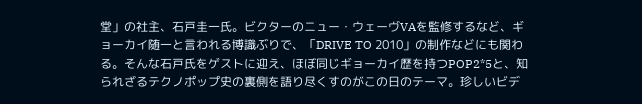堂」の社主、石戸圭一氏。ビクターのニュー・ウェーヴVAを監修するなど、ギョーカイ随一と言われる博識ぶりで、「DRIVE TO 2010」の制作などにも関わる。そんな石戸氏をゲストに迎え、ほぼ同じギョーカイ歴を持つPOP2*5と、知られざるテクノポップ史の裏側を語り尽くすのがこの日のテーマ。珍しいビデ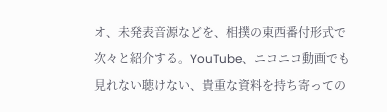オ、未発表音源などを、相撲の東西番付形式で次々と紹介する。YouTube、ニコニコ動画でも見れない聴けない、貴重な資料を持ち寄っての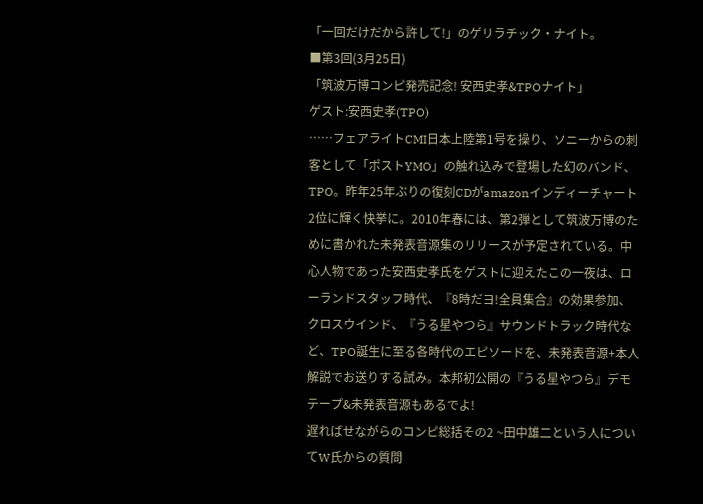「一回だけだから許して!」のゲリラチック・ナイト。
■第3回(3月25日)
「筑波万博コンピ発売記念! 安西史孝&TPOナイト」
ゲスト:安西史孝(TPO)
……フェアライトCMI日本上陸第1号を操り、ソニーからの刺客として「ポストYMO」の触れ込みで登場した幻のバンド、TPO。昨年25年ぶりの復刻CDがamazonインディーチャート2位に輝く快挙に。2010年春には、第2弾として筑波万博のために書かれた未発表音源集のリリースが予定されている。中心人物であった安西史孝氏をゲストに迎えたこの一夜は、ローランドスタッフ時代、『8時だヨ!全員集合』の効果参加、クロスウインド、『うる星やつら』サウンドトラック時代など、TPO誕生に至る各時代のエピソードを、未発表音源+本人解説でお送りする試み。本邦初公開の『うる星やつら』デモテープ&未発表音源もあるでよ!
遅ればせながらのコンピ総括その2 ~田中雄二という人についてW氏からの質問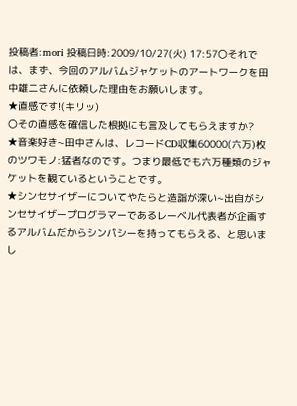投稿者:mori 投稿日時:2009/10/27(火) 17:57〇それでは、まず、今回のアルバムジャケットのアートワークを田中雄二さんに依頼した理由をお願いします。
★直感です!(キリッ)
〇その直感を確信した根拠にも言及してもらえますか?
★音楽好き~田中さんは、レコードCD収集60000(六万)枚 のツワモノ:猛者なのです。つまり最低でも六万種類のジャケットを観ているということです。
★シンセサイザーについてやたらと造詣が深い~出自がシンセサイザープログラマーであるレーベル代表者が企画するアルバムだからシンパシーを持ってもらえる、と思いまし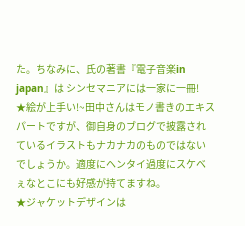た。ちなみに、氏の著書『電子音楽in japan』は シンセマニアには一家に一冊!
★絵が上手い!~田中さんはモノ書きのエキスパートですが、御自身のブログで披露されているイラストもナカナカのものではないでしょうか。適度にヘンタイ過度にスケベぇなとこにも好感が持てますね。
★ジャケットデザインは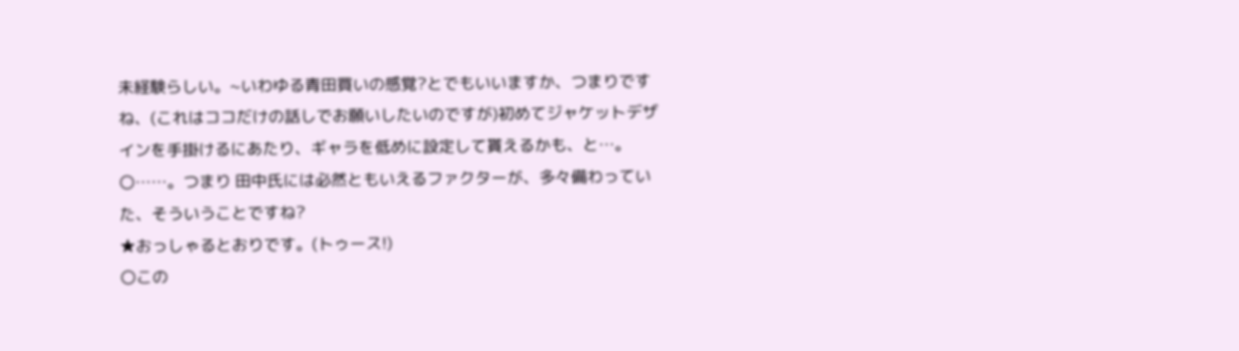未経験らしい。~いわゆる青田買いの感覚?とでもいいますか、つまりですね、(これはココだけの話しでお願いしたいのですが)初めてジャケットデザインを手掛けるにあたり、ギャラを低めに設定して貰えるかも、と…。
〇……。つまり 田中氏には必然ともいえるファクターが、多々備わっていた、そういうことですね?
★おっしゃるとおりです。(トゥース!)
〇この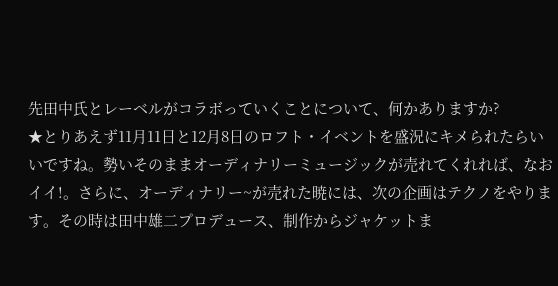先田中氏とレーベルがコラボっていくことについて、何かありますか?
★とりあえず11月11日と12月8日のロフト・イベントを盛況にキメられたらいいですね。勢いそのままオーディナリーミュージックが売れてくれれば、なおイイ!。さらに、オーディナリー~が売れた暁には、次の企画はテクノをやります。その時は田中雄二プロデュース、制作からジャケットま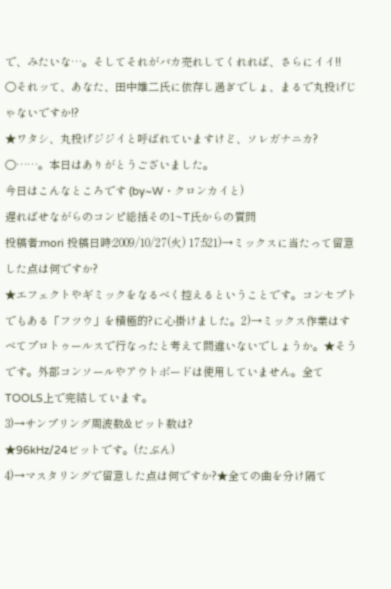で、みたいな…。そしてそれがバカ売れしてくれれば、さらにイイ!!
〇それッて、あなた、田中雄二氏に依存し過ぎでしょ、まるで丸投げじゃないですか!?
★ワタシ、丸投げジジイと呼ばれていますけど、ソレガナニカ?
〇……。本日はありがとうございました。
今日はこんなところです (by~W・クロンカイと)
遅ればせながらのコンピ総括その1~T氏からの質問
投稿者:mori 投稿日時:2009/10/27(火) 17:521)→ミックスに当たって留意した点は何ですか?
★エフェクトやギミックをなるべく控えるということです。コンセプトでもある「フツウ」を積極的?に心掛けました。2)→ミックス作業はすべてプロトゥールスで行なったと考えて間違いないでしょうか。★そうです。外部コンソールやアウトボードは使用していません。全てTOOLS上で完結しています。
3)→サンプリング周波数&ビット数は?
★96kHz/24ビットです。(たぶん)
4)→マスタリングで留意した点は何ですか?★全ての曲を分け隔て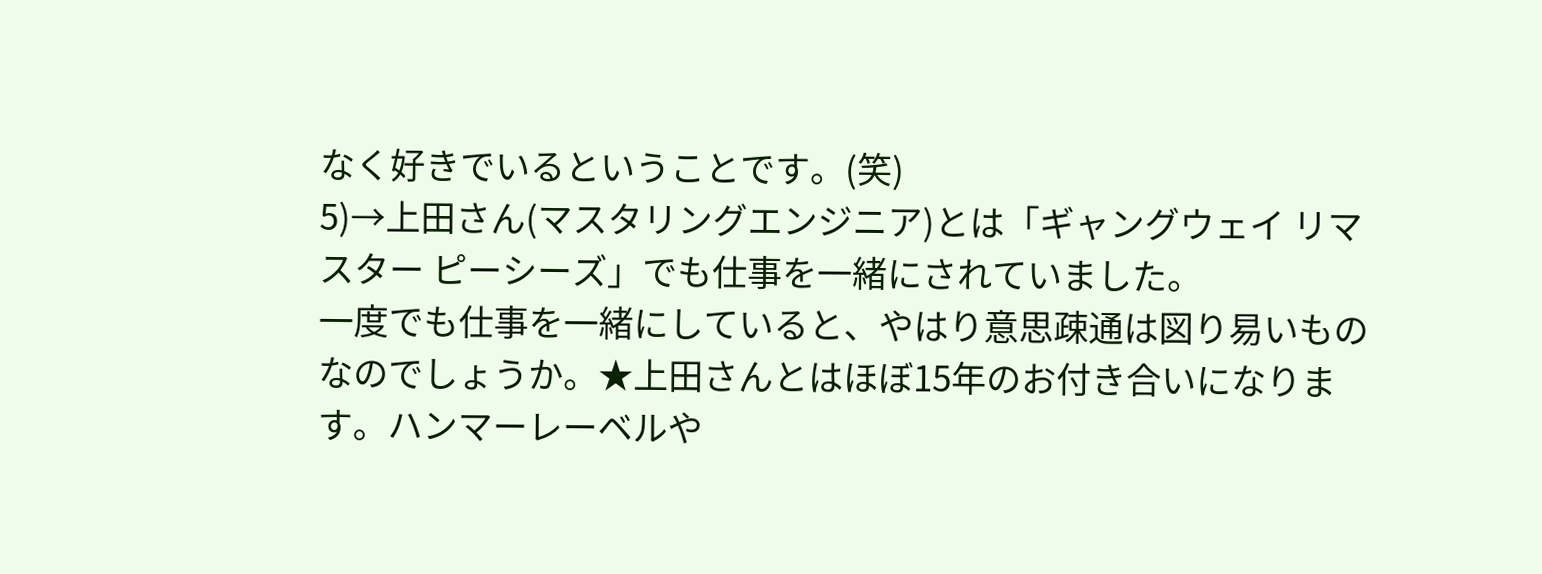なく好きでいるということです。(笑)
5)→上田さん(マスタリングエンジニア)とは「ギャングウェイ リマスター ピーシーズ」でも仕事を一緒にされていました。
一度でも仕事を一緒にしていると、やはり意思疎通は図り易いものなのでしょうか。★上田さんとはほぼ15年のお付き合いになります。ハンマーレーベルや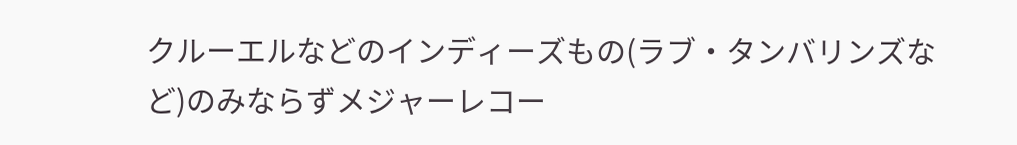クルーエルなどのインディーズもの(ラブ・タンバリンズなど)のみならずメジャーレコー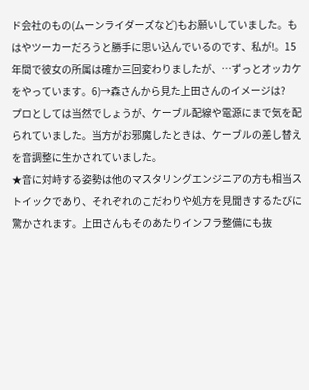ド会社のもの(ムーンライダーズなど)もお願いしていました。もはやツーカーだろうと勝手に思い込んでいるのです、私が!。15年間で彼女の所属は確か三回変わりましたが、…ずっとオッカケをやっています。6)→森さんから見た上田さんのイメージは?
プロとしては当然でしょうが、ケーブル配線や電源にまで気を配られていました。当方がお邪魔したときは、ケーブルの差し替えを音調整に生かされていました。
★音に対峙する姿勢は他のマスタリングエンジニアの方も相当ストイックであり、それぞれのこだわりや処方を見聞きするたびに驚かされます。上田さんもそのあたりインフラ整備にも抜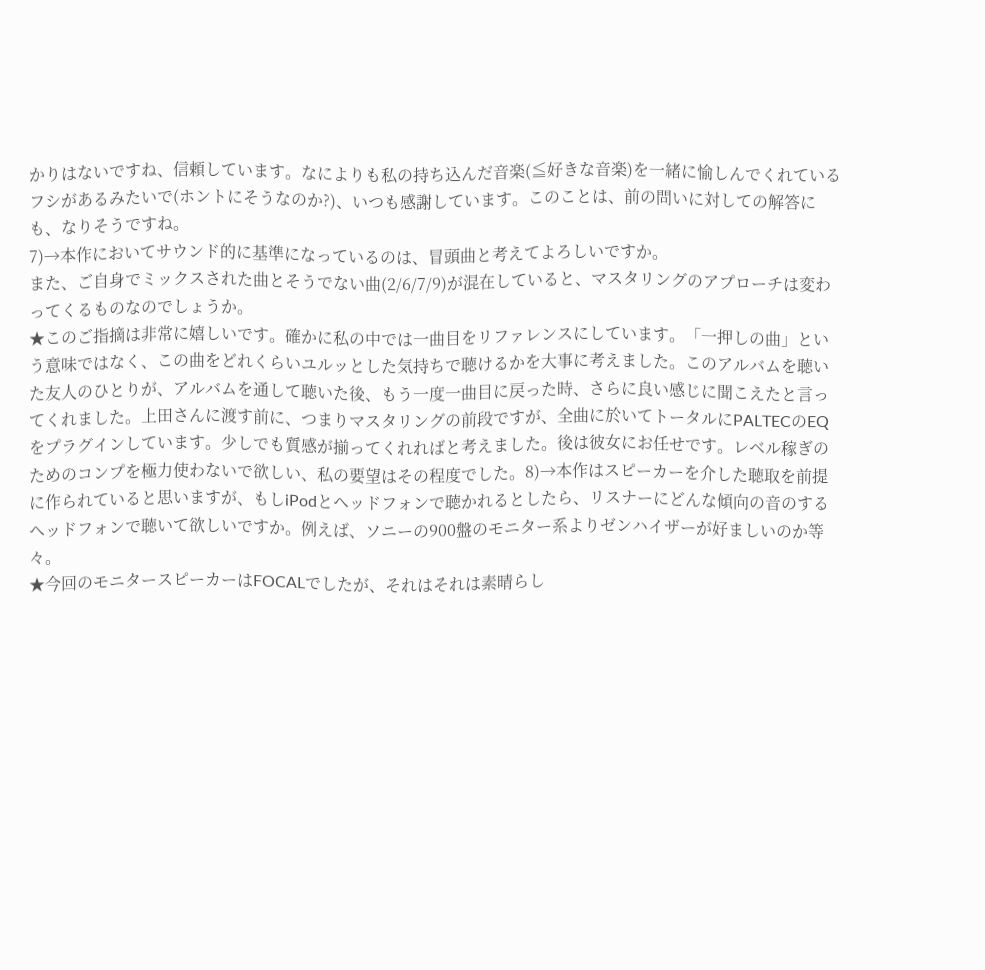かりはないですね、信頼しています。なによりも私の持ち込んだ音楽(≦好きな音楽)を一緒に愉しんでくれているフシがあるみたいで(ホントにそうなのか?)、いつも感謝しています。このことは、前の問いに対しての解答にも、なりそうですね。
7)→本作においてサウンド的に基準になっているのは、冒頭曲と考えてよろしいですか。
また、ご自身でミックスされた曲とそうでない曲(2/6/7/9)が混在していると、マスタリングのアプローチは変わってくるものなのでしょうか。
★このご指摘は非常に嬉しいです。確かに私の中では一曲目をリファレンスにしています。「一押しの曲」という意味ではなく、この曲をどれくらいユルッとした気持ちで聴けるかを大事に考えました。このアルバムを聴いた友人のひとりが、アルバムを通して聴いた後、もう一度一曲目に戻った時、さらに良い感じに聞こえたと言ってくれました。上田さんに渡す前に、つまりマスタリングの前段ですが、全曲に於いてトータルにPALTECのEQをプラグインしています。少しでも質感が揃ってくれればと考えました。後は彼女にお任せです。レベル稼ぎのためのコンプを極力使わないで欲しい、私の要望はその程度でした。8)→本作はスピーカーを介した聴取を前提に作られていると思いますが、もしiPodとヘッドフォンで聴かれるとしたら、リスナーにどんな傾向の音のするヘッドフォンで聴いて欲しいですか。例えば、ソニーの900盤のモニター系よりゼンハイザーが好ましいのか等々。
★今回のモニタースピーカーはFOCALでしたが、それはそれは素晴らし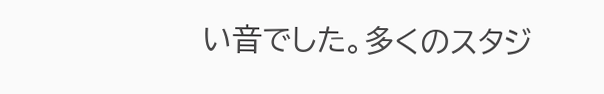い音でした。多くのスタジ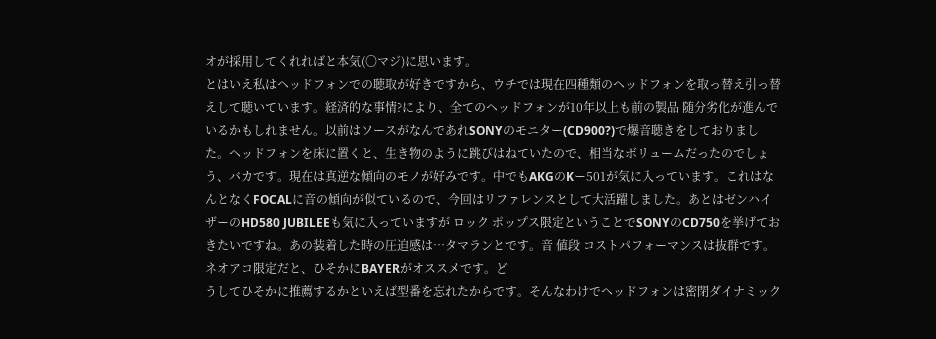オが採用してくれればと本気(〇マジ)に思います。
とはいえ私はヘッドフォンでの聴取が好きですから、ウチでは現在四種類のヘッドフォンを取っ替え引っ替えして聴いています。経済的な事情?により、全てのヘッドフォンが10年以上も前の製品 随分劣化が進んでいるかもしれません。以前はソースがなんであれSONYのモニター(CD900?)で爆音聴きをしておりました。ヘッドフォンを床に置くと、生き物のように跳びはねていたので、相当なボリュームだったのでしょう、バカです。現在は真逆な傾向のモノが好みです。中でもAKGのKー501が気に入っています。これはなんとなくFOCALに音の傾向が似ているので、今回はリファレンスとして大活躍しました。あとはゼンハイザーのHD580 JUBILEEも気に入っていますが ロック ポップス限定ということでSONYのCD750を挙げておきたいですね。あの装着した時の圧迫感は…タマランとです。音 値段 コストパフォーマンスは抜群です。ネオアコ限定だと、ひそかにBAYERがオススメです。ど
うしてひそかに推薦するかといえば型番を忘れたからです。そんなわけでヘッドフォンは密閉ダイナミック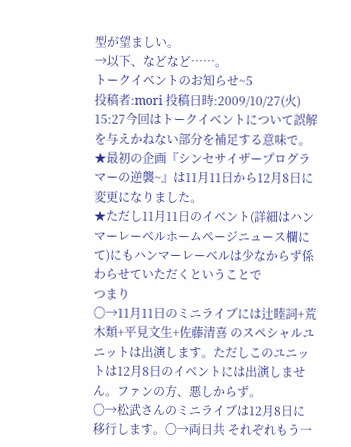型が望ましい。
→以下、などなど……。
トークイベントのお知らせ~5
投稿者:mori 投稿日時:2009/10/27(火) 15:27今回はトークイベントについて誤解を与えかねない部分を補足する意味で。
★最初の企画『シンセサイザープログラマーの逆襲~』は11月11日から12月8日に変更になりました。
★ただし11月11日のイベント(詳細はハンマーレーベルホームページニュース欄にて)にもハンマーレーベルは少なからず係わらせていただくということで
つまり
〇→11月11日のミニライブには辻睦詞+荒木類+平見文生+佐藤清喜 のスペシャルユニットは出演します。ただしこのユニットは12月8日のイベントには出演しません。ファンの方、悪しからず。
〇→松武さんのミニライブは12月8日に移行します。〇→両日共 それぞれもう一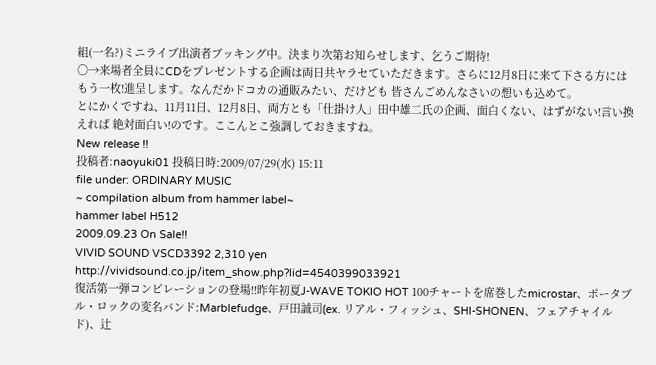組(一名?)ミニライブ出演者ブッキング中。決まり次第お知らせします、乞うご期待!
〇→来場者全員にCDをプレゼントする企画は両日共ヤラセていただきます。さらに12月8日に来て下さる方にはもう一枚!進呈します。なんだかドコカの通販みたい、だけども 皆さんごめんなさいの想いも込めて。
とにかくですね、11月11日、12月8日、両方とも「仕掛け人」田中雄二氏の企画、面白くない、はずがない!言い換えれば 絶対面白い!のです。ここんとこ強調しておきますね。
New release !!
投稿者:naoyuki01 投稿日時:2009/07/29(水) 15:11
file under: ORDINARY MUSIC
~ compilation album from hammer label~
hammer label H512
2009.09.23 On Sale!!
VIVID SOUND VSCD3392 2,310 yen
http://vividsound.co.jp/item_show.php?lid=4540399033921
復活第一弾コンピレーションの登場!!昨年初夏J-WAVE TOKIO HOT 100チャートを席巻したmicrostar、ポータブル・ロックの変名バンド:Marblefudge、戸田誠司(ex. リアル・フィッシュ、SHI-SHONEN、フェアチャイルド)、辻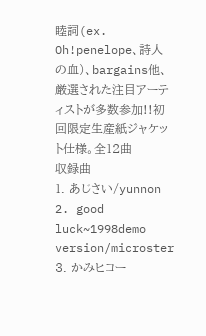睦詞(ex. Oh!penelope、詩人の血)、bargains他、厳選された注目アーティストが多数参加!!初回限定生産紙ジャケット仕様。全12曲
収録曲
1. あじさい/yunnon
2. good luck~1998demo version/microster
3. かみヒコー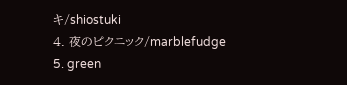キ/shiostuki
4. 夜のピクニック/marblefudge
5. green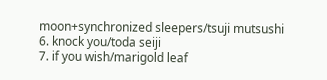moon+synchronized sleepers/tsuji mutsushi
6. knock you/toda seiji
7. if you wish/marigold leaf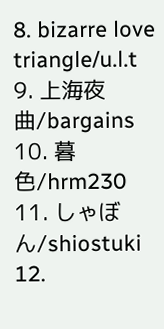8. bizarre love triangle/u.l.t
9. 上海夜曲/bargains
10. 暮色/hrm230
11. しゃぼん/shiostuki
12.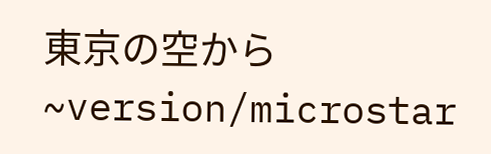東京の空から~version/microstar